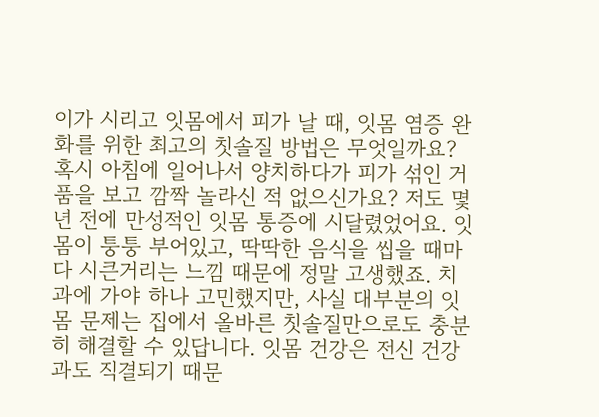이가 시리고 잇몸에서 피가 날 때, 잇몸 염증 완화를 위한 최고의 칫솔질 방법은 무엇일까요?
혹시 아침에 일어나서 양치하다가 피가 섞인 거품을 보고 깜짝 놀라신 적 없으신가요? 저도 몇 년 전에 만성적인 잇몸 통증에 시달렸었어요. 잇몸이 퉁퉁 부어있고, 딱딱한 음식을 씹을 때마다 시큰거리는 느낌 때문에 정말 고생했죠. 치과에 가야 하나 고민했지만, 사실 대부분의 잇몸 문제는 집에서 올바른 칫솔질만으로도 충분히 해결할 수 있답니다. 잇몸 건강은 전신 건강과도 직결되기 때문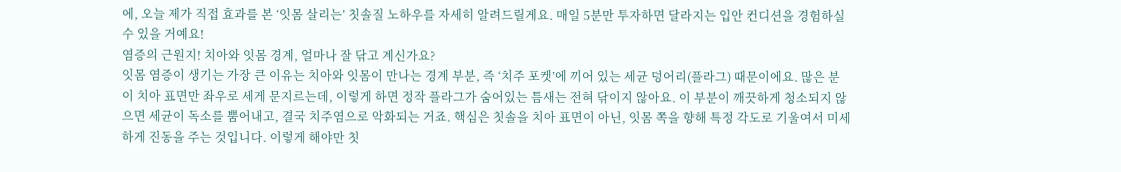에, 오늘 제가 직접 효과를 본 ‘잇몸 살리는’ 칫솔질 노하우를 자세히 알려드릴게요. 매일 5분만 투자하면 달라지는 입안 컨디션을 경험하실 수 있을 거예요!
염증의 근원지! 치아와 잇몸 경계, 얼마나 잘 닦고 계신가요?
잇몸 염증이 생기는 가장 큰 이유는 치아와 잇몸이 만나는 경계 부분, 즉 ‘치주 포켓’에 끼어 있는 세균 덩어리(플라그) 때문이에요. 많은 분이 치아 표면만 좌우로 세게 문지르는데, 이렇게 하면 정작 플라그가 숨어있는 틈새는 전혀 닦이지 않아요. 이 부분이 깨끗하게 청소되지 않으면 세균이 독소를 뿜어내고, 결국 치주염으로 악화되는 거죠. 핵심은 칫솔을 치아 표면이 아닌, 잇몸 쪽을 향해 특정 각도로 기울여서 미세하게 진동을 주는 것입니다. 이렇게 해야만 칫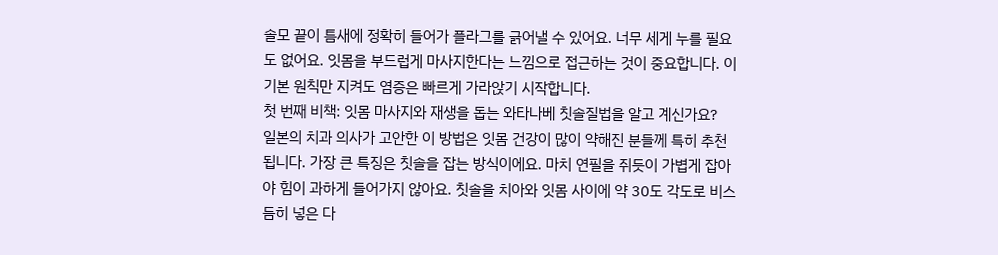솔모 끝이 틈새에 정확히 들어가 플라그를 긁어낼 수 있어요. 너무 세게 누를 필요도 없어요. 잇몸을 부드럽게 마사지한다는 느낌으로 접근하는 것이 중요합니다. 이 기본 원칙만 지켜도 염증은 빠르게 가라앉기 시작합니다.
첫 번째 비책: 잇몸 마사지와 재생을 돕는 와타나베 칫솔질법을 알고 계신가요?
일본의 치과 의사가 고안한 이 방법은 잇몸 건강이 많이 약해진 분들께 특히 추천됩니다. 가장 큰 특징은 칫솔을 잡는 방식이에요. 마치 연필을 쥐듯이 가볍게 잡아야 힘이 과하게 들어가지 않아요. 칫솔을 치아와 잇몸 사이에 약 30도 각도로 비스듬히 넣은 다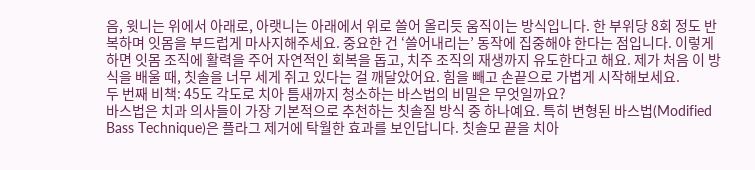음, 윗니는 위에서 아래로, 아랫니는 아래에서 위로 쓸어 올리듯 움직이는 방식입니다. 한 부위당 8회 정도 반복하며 잇몸을 부드럽게 마사지해주세요. 중요한 건 ‘쓸어내리는’ 동작에 집중해야 한다는 점입니다. 이렇게 하면 잇몸 조직에 활력을 주어 자연적인 회복을 돕고, 치주 조직의 재생까지 유도한다고 해요. 제가 처음 이 방식을 배울 때, 칫솔을 너무 세게 쥐고 있다는 걸 깨달았어요. 힘을 빼고 손끝으로 가볍게 시작해보세요.
두 번째 비책: 45도 각도로 치아 틈새까지 청소하는 바스법의 비밀은 무엇일까요?
바스법은 치과 의사들이 가장 기본적으로 추천하는 칫솔질 방식 중 하나예요. 특히 변형된 바스법(Modified Bass Technique)은 플라그 제거에 탁월한 효과를 보인답니다. 칫솔모 끝을 치아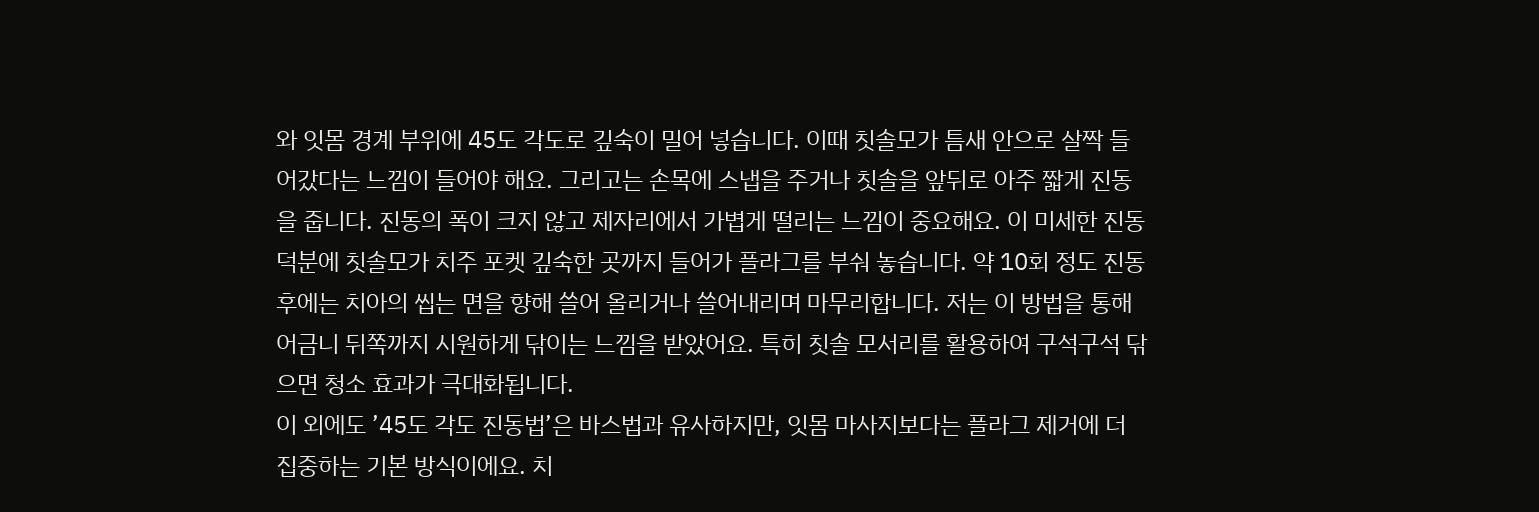와 잇몸 경계 부위에 45도 각도로 깊숙이 밀어 넣습니다. 이때 칫솔모가 틈새 안으로 살짝 들어갔다는 느낌이 들어야 해요. 그리고는 손목에 스냅을 주거나 칫솔을 앞뒤로 아주 짧게 진동을 줍니다. 진동의 폭이 크지 않고 제자리에서 가볍게 떨리는 느낌이 중요해요. 이 미세한 진동 덕분에 칫솔모가 치주 포켓 깊숙한 곳까지 들어가 플라그를 부숴 놓습니다. 약 10회 정도 진동 후에는 치아의 씹는 면을 향해 쓸어 올리거나 쓸어내리며 마무리합니다. 저는 이 방법을 통해 어금니 뒤쪽까지 시원하게 닦이는 느낌을 받았어요. 특히 칫솔 모서리를 활용하여 구석구석 닦으면 청소 효과가 극대화됩니다.
이 외에도 ’45도 각도 진동법’은 바스법과 유사하지만, 잇몸 마사지보다는 플라그 제거에 더 집중하는 기본 방식이에요. 치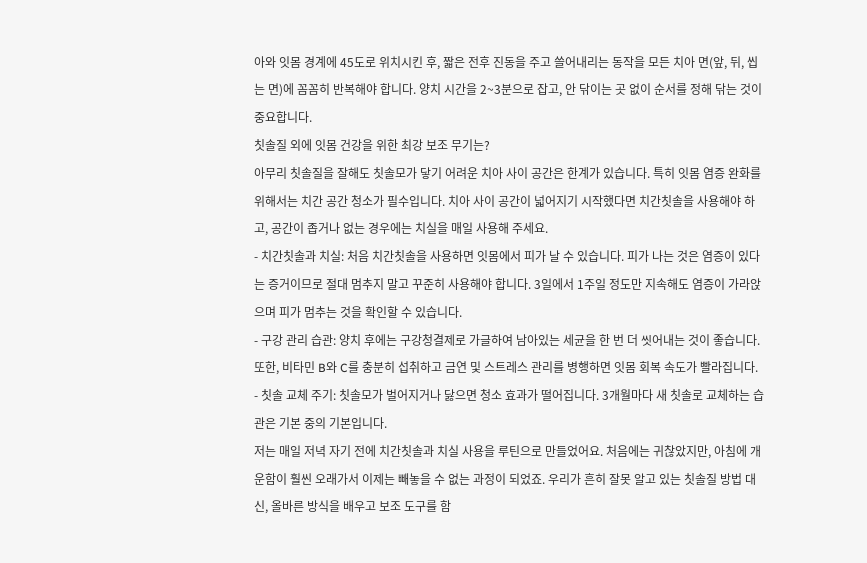아와 잇몸 경계에 45도로 위치시킨 후, 짧은 전후 진동을 주고 쓸어내리는 동작을 모든 치아 면(앞, 뒤, 씹는 면)에 꼼꼼히 반복해야 합니다. 양치 시간을 2~3분으로 잡고, 안 닦이는 곳 없이 순서를 정해 닦는 것이 중요합니다.
칫솔질 외에 잇몸 건강을 위한 최강 보조 무기는?
아무리 칫솔질을 잘해도 칫솔모가 닿기 어려운 치아 사이 공간은 한계가 있습니다. 특히 잇몸 염증 완화를 위해서는 치간 공간 청소가 필수입니다. 치아 사이 공간이 넓어지기 시작했다면 치간칫솔을 사용해야 하고, 공간이 좁거나 없는 경우에는 치실을 매일 사용해 주세요.
- 치간칫솔과 치실: 처음 치간칫솔을 사용하면 잇몸에서 피가 날 수 있습니다. 피가 나는 것은 염증이 있다는 증거이므로 절대 멈추지 말고 꾸준히 사용해야 합니다. 3일에서 1주일 정도만 지속해도 염증이 가라앉으며 피가 멈추는 것을 확인할 수 있습니다.
- 구강 관리 습관: 양치 후에는 구강청결제로 가글하여 남아있는 세균을 한 번 더 씻어내는 것이 좋습니다. 또한, 비타민 B와 C를 충분히 섭취하고 금연 및 스트레스 관리를 병행하면 잇몸 회복 속도가 빨라집니다.
- 칫솔 교체 주기: 칫솔모가 벌어지거나 닳으면 청소 효과가 떨어집니다. 3개월마다 새 칫솔로 교체하는 습관은 기본 중의 기본입니다.
저는 매일 저녁 자기 전에 치간칫솔과 치실 사용을 루틴으로 만들었어요. 처음에는 귀찮았지만, 아침에 개운함이 훨씬 오래가서 이제는 빼놓을 수 없는 과정이 되었죠. 우리가 흔히 잘못 알고 있는 칫솔질 방법 대신, 올바른 방식을 배우고 보조 도구를 함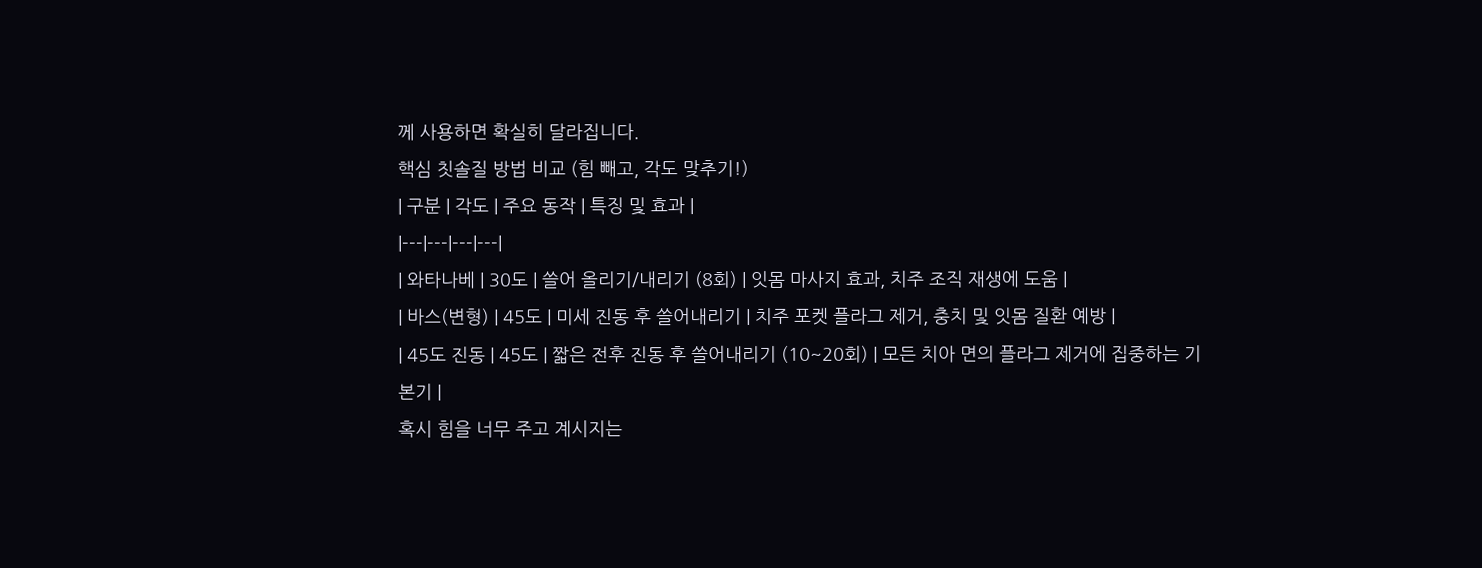께 사용하면 확실히 달라집니다.
핵심 칫솔질 방법 비교 (힘 빼고, 각도 맞추기!)
| 구분 | 각도 | 주요 동작 | 특징 및 효과 |
|---|---|---|---|
| 와타나베 | 30도 | 쓸어 올리기/내리기 (8회) | 잇몸 마사지 효과, 치주 조직 재생에 도움 |
| 바스(변형) | 45도 | 미세 진동 후 쓸어내리기 | 치주 포켓 플라그 제거, 충치 및 잇몸 질환 예방 |
| 45도 진동 | 45도 | 짧은 전후 진동 후 쓸어내리기 (10~20회) | 모든 치아 면의 플라그 제거에 집중하는 기본기 |
혹시 힘을 너무 주고 계시지는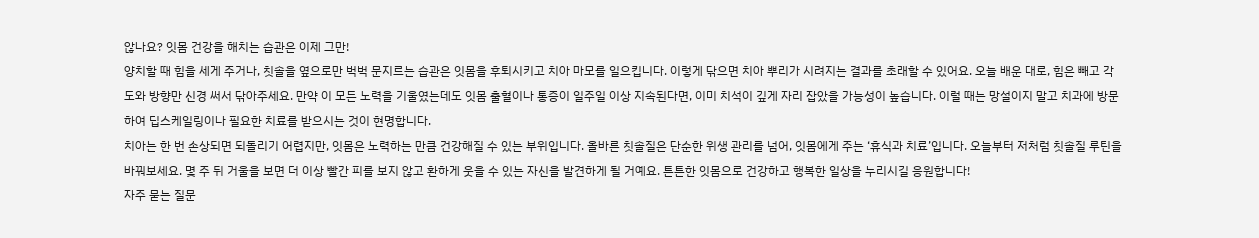않나요? 잇몸 건강을 해치는 습관은 이제 그만!
양치할 때 힘을 세게 주거나, 칫솔을 옆으로만 벅벅 문지르는 습관은 잇몸을 후퇴시키고 치아 마모를 일으킵니다. 이렇게 닦으면 치아 뿌리가 시려지는 결과를 초래할 수 있어요. 오늘 배운 대로, 힘은 빼고 각도와 방향만 신경 써서 닦아주세요. 만약 이 모든 노력을 기울였는데도 잇몸 출혈이나 통증이 일주일 이상 지속된다면, 이미 치석이 깊게 자리 잡았을 가능성이 높습니다. 이럴 때는 망설이지 말고 치과에 방문하여 딥스케일링이나 필요한 치료를 받으시는 것이 현명합니다.
치아는 한 번 손상되면 되돌리기 어렵지만, 잇몸은 노력하는 만큼 건강해질 수 있는 부위입니다. 올바른 칫솔질은 단순한 위생 관리를 넘어, 잇몸에게 주는 ‘휴식과 치료’입니다. 오늘부터 저처럼 칫솔질 루틴을 바꿔보세요. 몇 주 뒤 거울을 보면 더 이상 빨간 피를 보지 않고 환하게 웃을 수 있는 자신을 발견하게 될 거예요. 튼튼한 잇몸으로 건강하고 행복한 일상을 누리시길 응원합니다!
자주 묻는 질문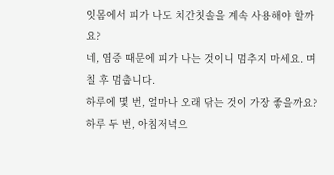잇몸에서 피가 나도 치간칫솔을 계속 사용해야 할까요?
네, 염증 때문에 피가 나는 것이니 멈추지 마세요. 며칠 후 멈춥니다.
하루에 몇 번, 얼마나 오래 닦는 것이 가장 좋을까요?
하루 두 번, 아침저녁으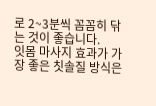로 2~3분씩 꼼꼼히 닦는 것이 좋습니다.
잇몸 마사지 효과가 가장 좋은 칫솔질 방식은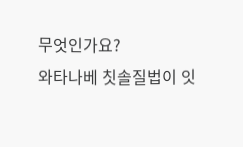무엇인가요?
와타나베 칫솔질법이 잇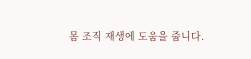몸 조직 재생에 도움을 줍니다.